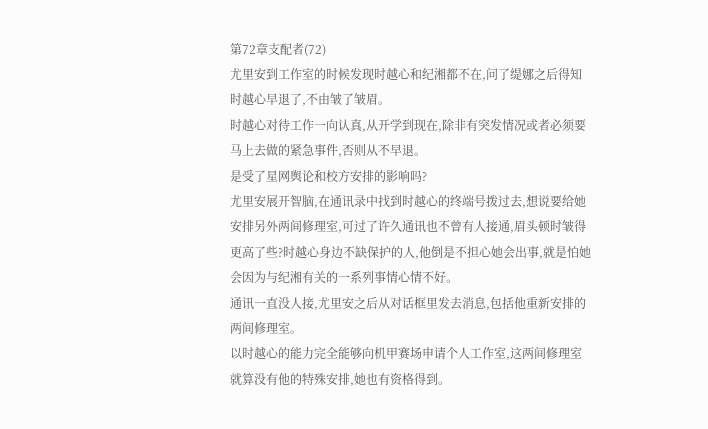第72章支配者(72)
尤里安到工作室的时候发现时越心和纪湘都不在,问了缇娜之后得知时越心早退了,不由皱了皱眉。
时越心对待工作一向认真,从开学到现在,除非有突发情况或者必须要马上去做的紧急事件,否则从不早退。
是受了星网舆论和校方安排的影响吗?
尤里安展开智脑,在通讯录中找到时越心的终端号拨过去,想说要给她安排另外两间修理室,可过了许久通讯也不曾有人接通,眉头顿时皱得更高了些?时越心身边不缺保护的人,他倒是不担心她会出事,就是怕她会因为与纪湘有关的一系列事情心情不好。
通讯一直没人接,尤里安之后从对话框里发去消息,包括他重新安排的两间修理室。
以时越心的能力完全能够向机甲赛场申请个人工作室,这两间修理室就算没有他的特殊安排,她也有资格得到。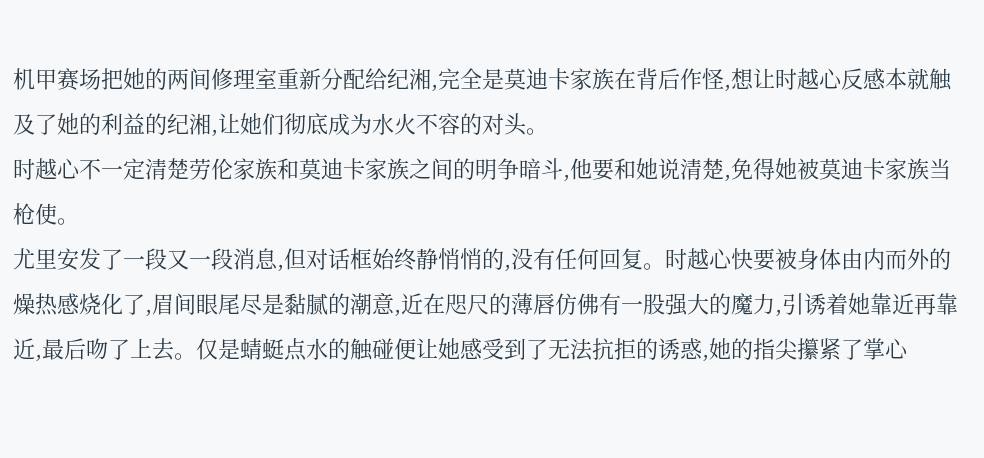机甲赛场把她的两间修理室重新分配给纪湘,完全是莫迪卡家族在背后作怪,想让时越心反感本就触及了她的利益的纪湘,让她们彻底成为水火不容的对头。
时越心不一定清楚劳伦家族和莫迪卡家族之间的明争暗斗,他要和她说清楚,免得她被莫迪卡家族当枪使。
尤里安发了一段又一段消息,但对话框始终静悄悄的,没有任何回复。时越心快要被身体由内而外的燥热感烧化了,眉间眼尾尽是黏腻的潮意,近在咫尺的薄唇仿佛有一股强大的魔力,引诱着她靠近再靠近,最后吻了上去。仅是蜻蜓点水的触碰便让她感受到了无法抗拒的诱惑,她的指尖攥紧了掌心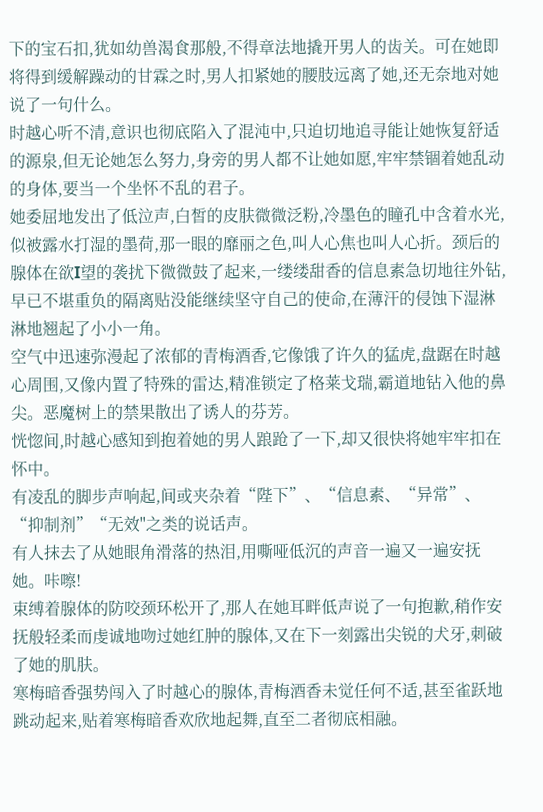下的宝石扣,犹如幼兽渴食那般,不得章法地撬开男人的齿关。可在她即将得到缓解躁动的甘霖之时,男人扣紧她的腰肢远离了她,还无奈地对她说了一句什么。
时越心听不清,意识也彻底陷入了混沌中,只迫切地追寻能让她恢复舒适的源泉,但无论她怎么努力,身旁的男人都不让她如愿,牢牢禁锢着她乱动的身体,要当一个坐怀不乱的君子。
她委屈地发出了低泣声,白皙的皮肤微微泛粉,冷墨色的瞳孔中含着水光,似被露水打湿的墨荷,那一眼的靡丽之色,叫人心焦也叫人心折。颈后的腺体在欲I望的袭扰下微微鼓了起来,一缕缕甜香的信息素急切地往外钻,早已不堪重负的隔离贴没能继续坚守自己的使命,在薄汗的侵蚀下湿淋淋地翘起了小小一角。
空气中迅速弥漫起了浓郁的青梅酒香,它像饿了许久的猛虎,盘踞在时越心周围,又像内置了特殊的雷达,精准锁定了格莱戈瑞,霸道地钻入他的鼻尖。恶魔树上的禁果散出了诱人的芬芳。
恍惚间,时越心感知到抱着她的男人踉跄了一下,却又很快将她牢牢扣在怀中。
有凌乱的脚步声响起,间或夹杂着“陛下”、“信息素、“异常”、“抑制剂”“无效"之类的说话声。
有人抹去了从她眼角滑落的热泪,用嘶哑低沉的声音一遍又一遍安抚她。咔嚓!
束缚着腺体的防咬颈环松开了,那人在她耳畔低声说了一句抱歉,稍作安抚般轻柔而虔诚地吻过她红肿的腺体,又在下一刻露出尖锐的犬牙,刺破了她的肌肤。
寒梅暗香强势闯入了时越心的腺体,青梅酒香未觉任何不适,甚至雀跃地跳动起来,贴着寒梅暗香欢欣地起舞,直至二者彻底相融。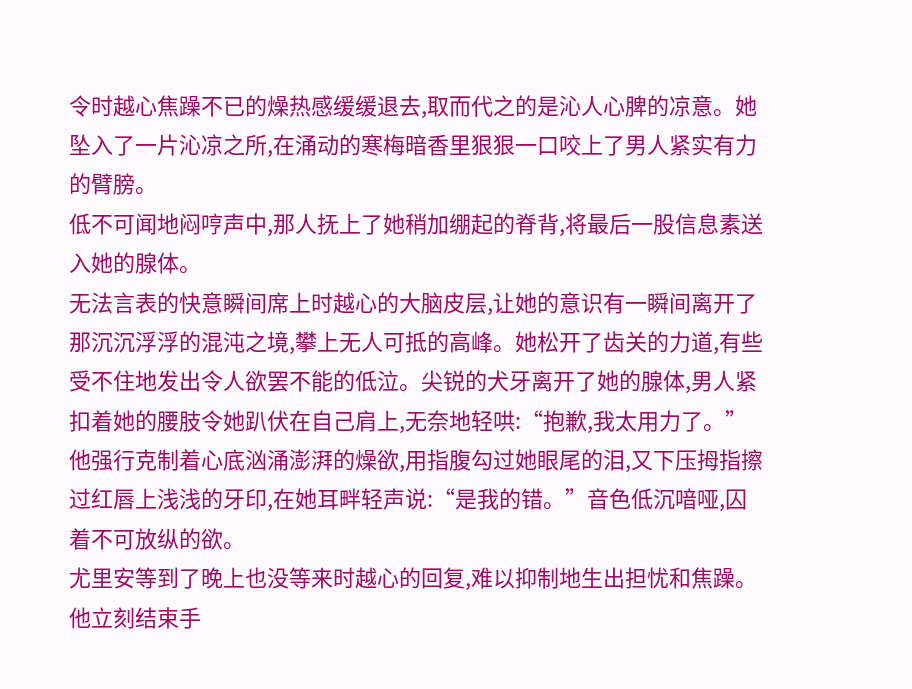令时越心焦躁不已的燥热感缓缓退去,取而代之的是沁人心脾的凉意。她坠入了一片沁凉之所,在涌动的寒梅暗香里狠狠一口咬上了男人紧实有力的臂膀。
低不可闻地闷哼声中,那人抚上了她稍加绷起的脊背,将最后一股信息素送入她的腺体。
无法言表的快意瞬间席上时越心的大脑皮层,让她的意识有一瞬间离开了那沉沉浮浮的混沌之境,攀上无人可抵的高峰。她松开了齿关的力道,有些受不住地发出令人欲罢不能的低泣。尖锐的犬牙离开了她的腺体,男人紧扣着她的腰肢令她趴伏在自己肩上,无奈地轻哄:“抱歉,我太用力了。”
他强行克制着心底汹涌澎湃的燥欲,用指腹勾过她眼尾的泪,又下压拇指擦过红唇上浅浅的牙印,在她耳畔轻声说:“是我的错。”音色低沉喑哑,囚着不可放纵的欲。
尤里安等到了晚上也没等来时越心的回复,难以抑制地生出担忧和焦躁。他立刻结束手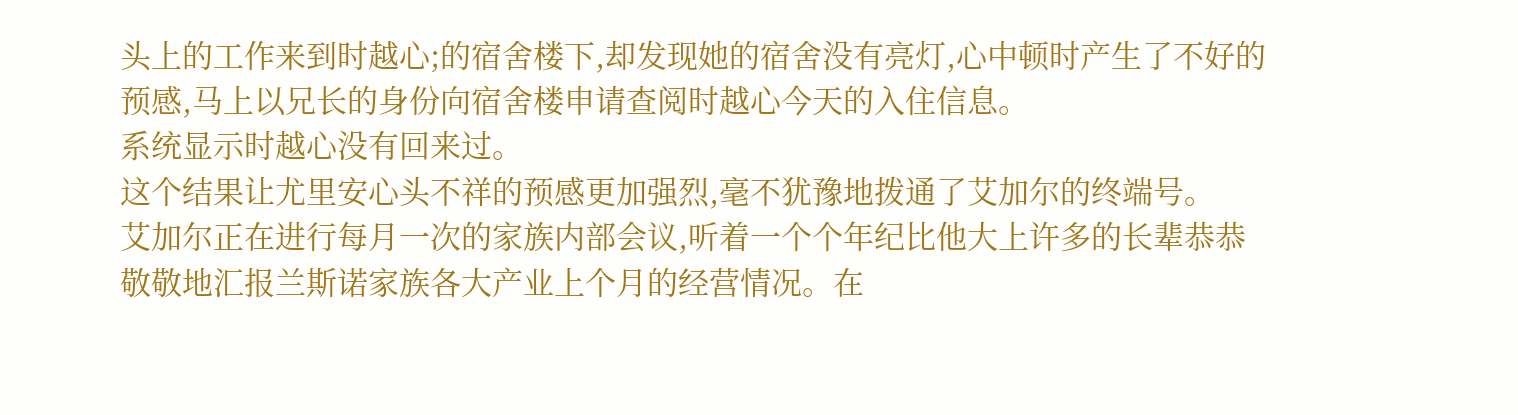头上的工作来到时越心;的宿舍楼下,却发现她的宿舍没有亮灯,心中顿时产生了不好的预感,马上以兄长的身份向宿舍楼申请查阅时越心今天的入住信息。
系统显示时越心没有回来过。
这个结果让尤里安心头不祥的预感更加强烈,毫不犹豫地拨通了艾加尔的终端号。
艾加尔正在进行每月一次的家族内部会议,听着一个个年纪比他大上许多的长辈恭恭敬敬地汇报兰斯诺家族各大产业上个月的经营情况。在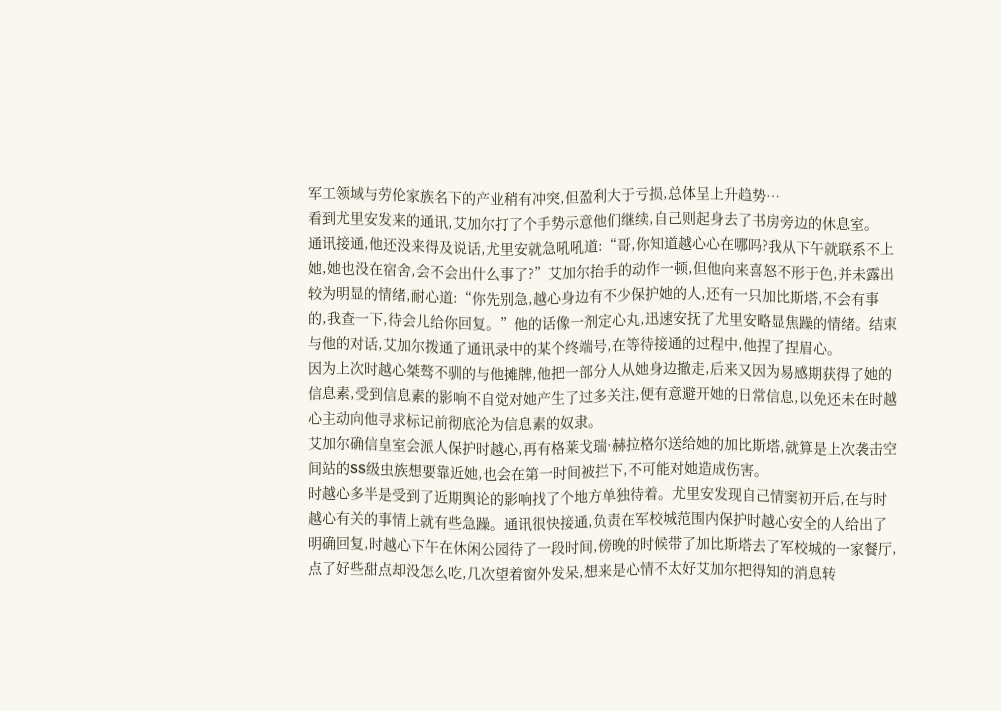军工领域与劳伦家族名下的产业稍有冲突,但盈利大于亏损,总体呈上升趋势…
看到尤里安发来的通讯,艾加尔打了个手势示意他们继续,自己则起身去了书房旁边的休息室。
通讯接通,他还没来得及说话,尤里安就急吼吼道:“哥,你知道越心心在哪吗?我从下午就联系不上她,她也没在宿舍,会不会出什么事了?”艾加尔抬手的动作一顿,但他向来喜怒不形于色,并未露出较为明显的情绪,耐心道:“你先别急,越心身边有不少保护她的人,还有一只加比斯塔,不会有事的,我查一下,待会儿给你回复。”他的话像一剂定心丸,迅速安抚了尤里安略显焦躁的情绪。结束与他的对话,艾加尔拨通了通讯录中的某个终端号,在等待接通的过程中,他捏了捏眉心。
因为上次时越心桀骜不驯的与他摊牌,他把一部分人从她身边撤走,后来又因为易感期获得了她的信息素,受到信息素的影响不自觉对她产生了过多关注,便有意避开她的日常信息,以免还未在时越心主动向他寻求标记前彻底沦为信息素的奴隶。
艾加尔确信皇室会派人保护时越心,再有格莱戈瑞·赫拉格尔送给她的加比斯塔,就算是上次袭击空间站的SS级虫族想要靠近她,也会在第一时间被拦下,不可能对她造成伤害。
时越心多半是受到了近期舆论的影响找了个地方单独待着。尤里安发现自己情窦初开后,在与时越心有关的事情上就有些急躁。通讯很快接通,负责在军校城范围内保护时越心安全的人给出了明确回复,时越心下午在休闲公园待了一段时间,傍晚的时候带了加比斯塔去了军校城的一家餐厅,点了好些甜点却没怎么吃,几次望着窗外发呆,想来是心情不太好艾加尔把得知的消息转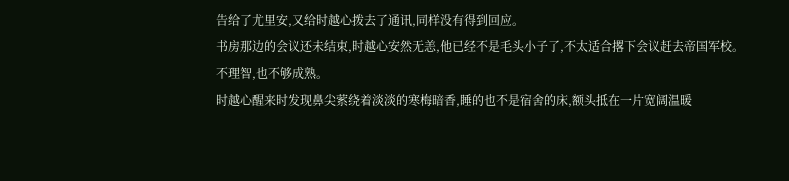告给了尤里安,又给时越心拨去了通讯,同样没有得到回应。
书房那边的会议还未结束,时越心安然无恙,他已经不是毛头小子了,不太适合撂下会议赶去帝国军校。
不理智,也不够成熟。
时越心醒来时发现鼻尖萦绕着淡淡的寒梅暗香,睡的也不是宿舍的床,额头抵在一片宽阔温暖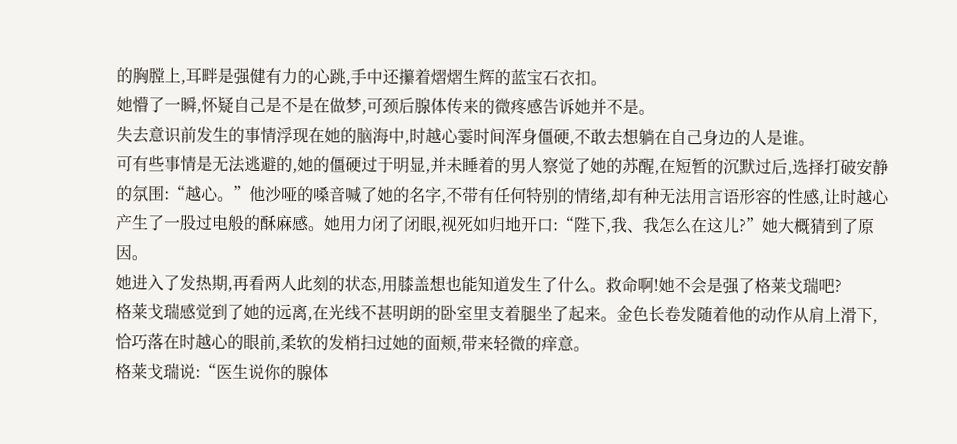的胸膛上,耳畔是强健有力的心跳,手中还攥着熠熠生辉的蓝宝石衣扣。
她懵了一瞬,怀疑自己是不是在做梦,可颈后腺体传来的微疼感告诉她并不是。
失去意识前发生的事情浮现在她的脑海中,时越心霎时间浑身僵硬,不敢去想躺在自己身边的人是谁。
可有些事情是无法逃避的,她的僵硬过于明显,并未睡着的男人察觉了她的苏醒,在短暂的沉默过后,选择打破安静的氛围:“越心。”他沙哑的嗓音喊了她的名字,不带有任何特别的情绪,却有种无法用言语形容的性感,让时越心产生了一股过电般的酥麻感。她用力闭了闭眼,视死如归地开口:“陛下,我、我怎么在这儿?”她大概猜到了原因。
她进入了发热期,再看两人此刻的状态,用膝盖想也能知道发生了什么。救命啊!她不会是强了格莱戈瑞吧?
格莱戈瑞感觉到了她的远离,在光线不甚明朗的卧室里支着腿坐了起来。金色长卷发随着他的动作从肩上滑下,恰巧落在时越心的眼前,柔软的发梢扫过她的面颊,带来轻微的痒意。
格莱戈瑞说:“医生说你的腺体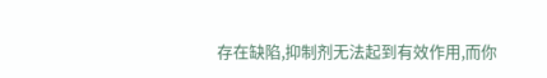存在缺陷,抑制剂无法起到有效作用,而你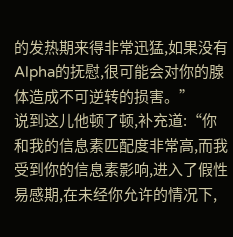的发热期来得非常迅猛,如果没有Alpha的抚慰,很可能会对你的腺体造成不可逆转的损害。”
说到这儿他顿了顿,补充道:“你和我的信息素匹配度非常高,而我受到你的信息素影响,进入了假性易感期,在未经你允许的情况下,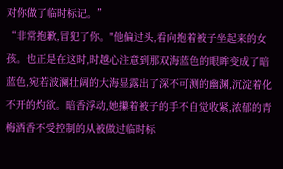对你做了临时标记。”
“非常抱歉,冒犯了你。"他偏过头,看向抱着被子坐起来的女孩。也正是在这时,时越心注意到那双海蓝色的眼眸变成了暗蓝色,宛若波澜壮阔的大海显露出了深不可测的幽渊,沉淀着化不开的灼欲。暗香浮动,她攥着被子的手不自觉收紧,浓郁的青梅酒香不受控制的从被做过临时标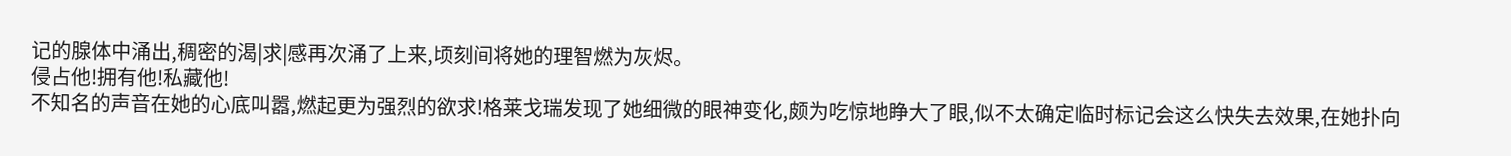记的腺体中涌出,稠密的渴|求|感再次涌了上来,顷刻间将她的理智燃为灰烬。
侵占他!拥有他!私藏他!
不知名的声音在她的心底叫嚣,燃起更为强烈的欲求!格莱戈瑞发现了她细微的眼神变化,颇为吃惊地睁大了眼,似不太确定临时标记会这么快失去效果,在她扑向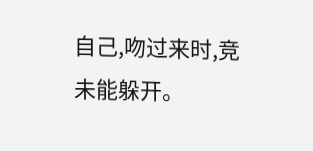自己,吻过来时,竞未能躲开。